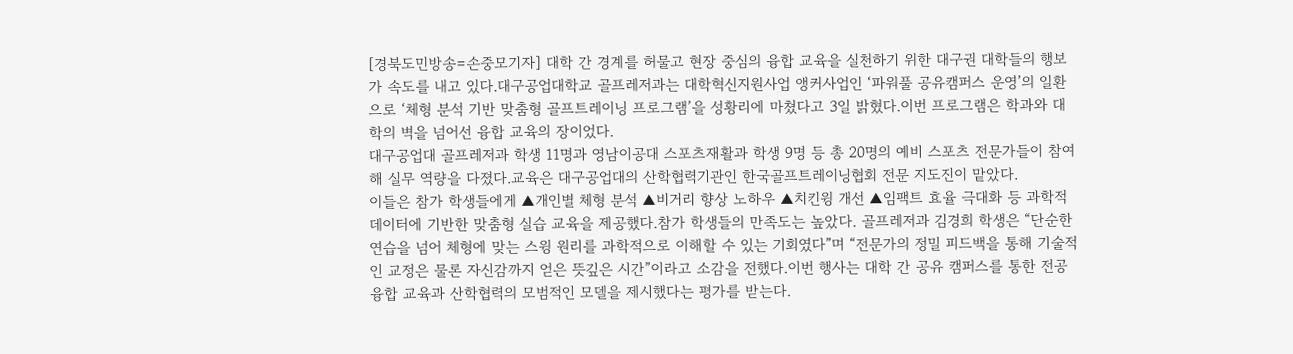[경북도민방송=손중모기자] 대학 간 경계를 허물고 현장 중심의 융합 교육을 실천하기 위한 대구권 대학들의 행보가 속도를 내고 있다.대구공업대학교 골프레저과는 대학혁신지원사업 앵커사업인 ‘파워풀 공유캠퍼스 운영’의 일환으로 ‘체형 분석 기반 맞춤형 골프트레이닝 프로그램’을 성황리에 마쳤다고 3일 밝혔다.이번 프로그램은 학과와 대학의 벽을 넘어선 융합 교육의 장이었다.
대구공업대 골프레저과 학생 11명과 영남이공대 스포츠재활과 학생 9명 등 총 20명의 예비 스포츠 전문가들이 참여해 실무 역량을 다졌다.교육은 대구공업대의 산학협력기관인 한국골프트레이닝협회 전문 지도진이 맡았다.
이들은 참가 학생들에게 ▲개인별 체형 분석 ▲비거리 향상 노하우 ▲치킨윙 개선 ▲임팩트 효율 극대화 등 과학적 데이터에 기반한 맞춤형 실습 교육을 제공했다.참가 학생들의 만족도는 높았다. 골프레저과 김경희 학생은 “단순한 연습을 넘어 체형에 맞는 스윙 원리를 과학적으로 이해할 수 있는 기회였다”며 “전문가의 정밀 피드백을 통해 기술적인 교정은 물론 자신감까지 얻은 뜻깊은 시간”이라고 소감을 전했다.이번 행사는 대학 간 공유 캠퍼스를 통한 전공 융합 교육과 산학협력의 모범적인 모델을 제시했다는 평가를 받는다.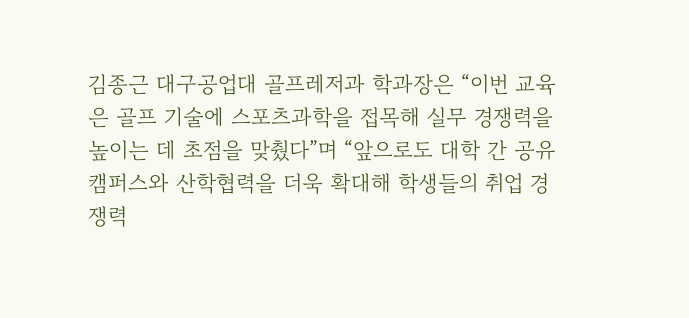김종근 대구공업대 골프레저과 학과장은 “이번 교육은 골프 기술에 스포츠과학을 접목해 실무 경쟁력을 높이는 데 초점을 맞췄다”며 “앞으로도 대학 간 공유 캠퍼스와 산학협력을 더욱 확대해 학생들의 취업 경쟁력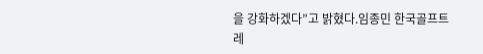을 강화하겠다”고 밝혔다.임종민 한국골프트레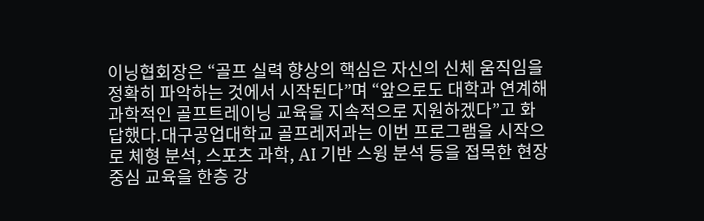이닝협회장은 “골프 실력 향상의 핵심은 자신의 신체 움직임을 정확히 파악하는 것에서 시작된다”며 “앞으로도 대학과 연계해 과학적인 골프트레이닝 교육을 지속적으로 지원하겠다”고 화답했다.대구공업대학교 골프레저과는 이번 프로그램을 시작으로 체형 분석, 스포츠 과학, AI 기반 스윙 분석 등을 접목한 현장 중심 교육을 한층 강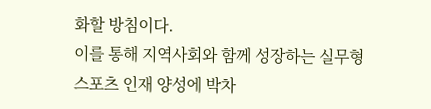화할 방침이다.
이를 통해 지역사회와 함께 성장하는 실무형 스포츠 인재 양성에 박차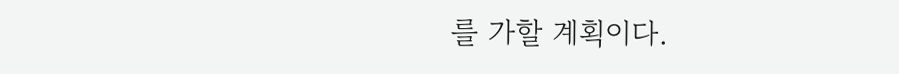를 가할 계획이다.